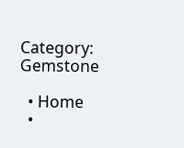Category: Gemstone

  • Home
  •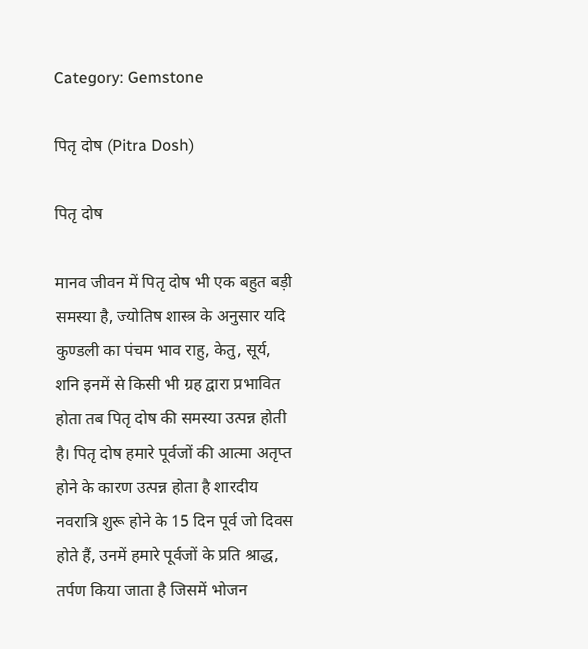Category: Gemstone

पितृ दोष (Pitra Dosh)

पितृ दोष

मानव जीवन में पितृ दोष भी एक बहुत बड़ी समस्या है, ज्योतिष शास्त्र के अनुसार यदि कुण्डली का पंचम भाव राहु, केतु, सूर्य, शनि इनमें से किसी भी ग्रह द्वारा प्रभावित होता तब पितृ दोष की समस्या उत्पन्न होती है। पितृ दोष हमारे पूर्वजों की आत्मा अतृप्त होने के कारण उत्पन्न होता है शारदीय नवरात्रि शुरू होने के 15 दिन पूर्व जो दिवस होते हैं, उनमें हमारे पूर्वजों के प्रति श्राद्ध, तर्पण किया जाता है जिसमें भोजन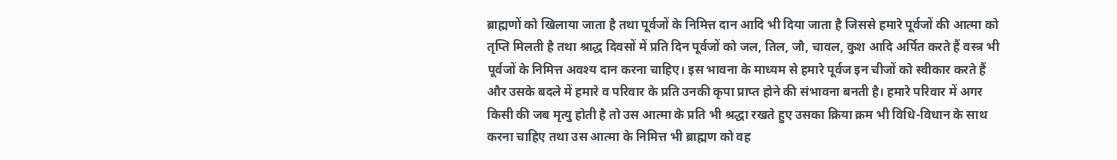ब्राह्मणों को खिलाया जाता है तथा पूर्वजों के निमित्त दान आदि भी दिया जाता है जिससे हमारे पूर्वजों की आत्मा को तृप्ति मिलती है तथा श्राद्ध दिवसों में प्रति दिन पूर्वजों को जल, तिल, जौ, चावल, कुश आदि अर्पित करते हैं वस्त्र भी पूर्वजों के निमित्त अवश्य दान करना चाहिए। इस भावना के माध्यम से हमारे पूर्वज इन चीजों को स्वीकार करते हैं और उसके बदले में हमारे व परिवार के प्रति उनकी कृपा प्राप्त होने की संभावना बनती है। हमारे परिवार में अगर किसी की जब मृत्यु होती है तो उस आत्मा के प्रति भी श्रद्धा रखते हुए उसका क्रिया क्रम भी विधि-विधान के साथ करना चाहिए तथा उस आत्मा के निमित्त भी ब्राह्मण को वह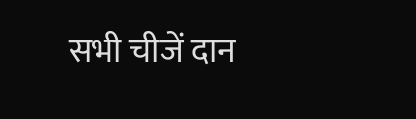सभी चीजें दान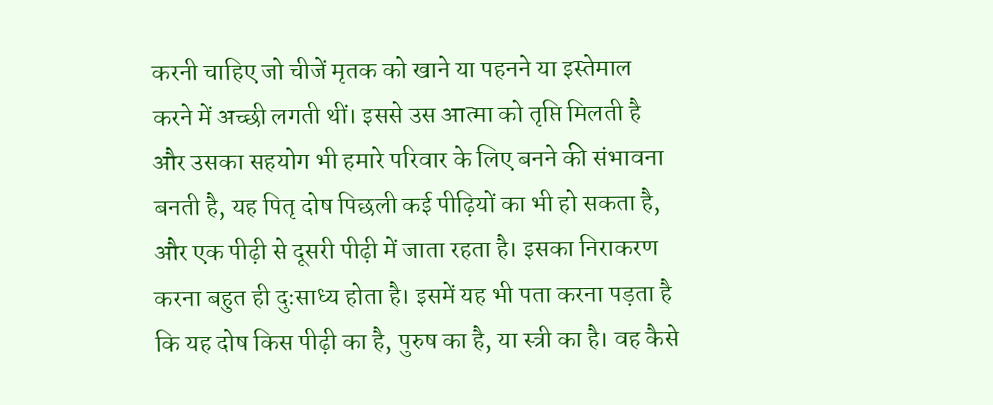करनी चाहिए जो चीजें मृतक को खाने या पहनने या इस्तेमाल करने में अच्छी लगती थीं। इससे उस आत्मा को तृप्ति मिलती है और उसका सहयोग भी हमारे परिवार के लिए बनने की संभावना बनती है, यह पितृ दोष पिछली कई पीढ़ियों का भी हो सकता है, और एक पीढ़ी से दूसरी पीढ़ी में जाता रहता है। इसका निराकरण करना बहुत ही दुःसाध्य होता है। इसमें यह भी पता करना पड़ता है कि यह दोष किस पीढ़ी का है, पुरुष का है, या स्त्री का है। वह कैसे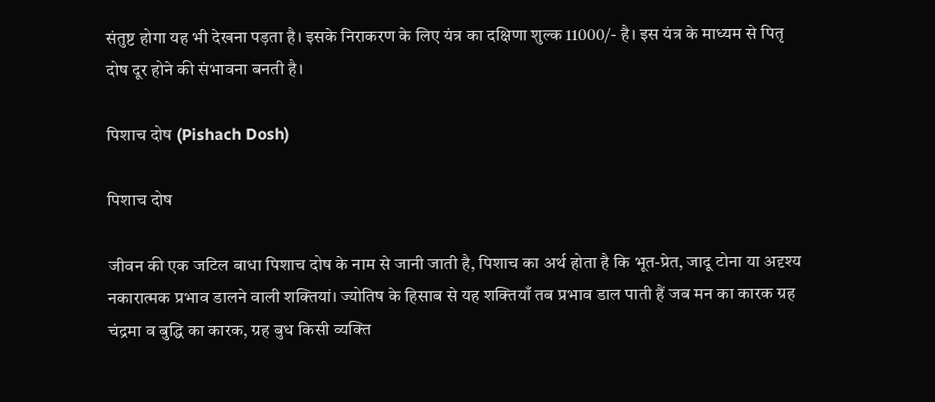संतुष्ट होगा यह भी देखना पड़ता है। इसके निराकरण के लिए यंत्र का दक्षिणा शुल्क 11000/- है। इस यंत्र के माध्यम से पितृ दोष दूर होने की संभावना बनती है।

पिशाच दोष (Pishach Dosh)

पिशाच दोष

जीवन की एक जटिल बाधा पिशाच दोष के नाम से जानी जाती है, पिशाच का अर्थ होता है कि भूत-प्रेत, जादू टोना या अदृश्य नकारात्मक प्रभाव डालने वाली शक्तियां। ज्योतिष के हिसाब से यह शक्तियाँ तब प्रभाव डाल पाती हैं जब मन का कारक ग्रह चंद्रमा व बुद्धि का कारक, ग्रह बुध किसी व्यक्ति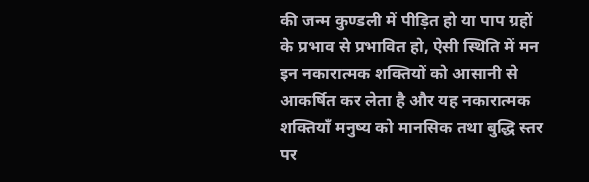की जन्म कुण्डली में पीड़ित हो या पाप ग्रहों के प्रभाव से प्रभावित हो, ऐसी स्थिति में मन इन नकारात्मक शक्तियों को आसानी से आकर्षित कर लेता है और यह नकारात्मक शक्तियाँ मनुष्य को मानसिक तथा बुद्धि स्तर पर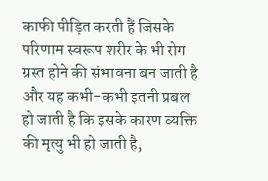काफी पीड़ित करती हैं जिसके परिणाम स्वरूप शरीर के भी रोग ग्रस्त होने की संभावना बन जाती है और यह कभी-कभी इतनी प्रबल हो जाती है कि इसके कारण व्यक्ति की मृत्यु भी हो जाती है,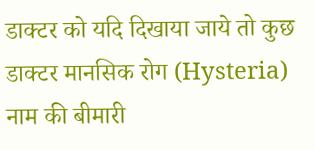डाक्टर को यदि दिखाया जाये तो कुछ डाक्टर मानसिक रोग (Hysteria) नाम की बीमारी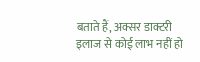बताते हैं, अक्सर डाक्टरी इलाज से कोई लाभ नहीं हो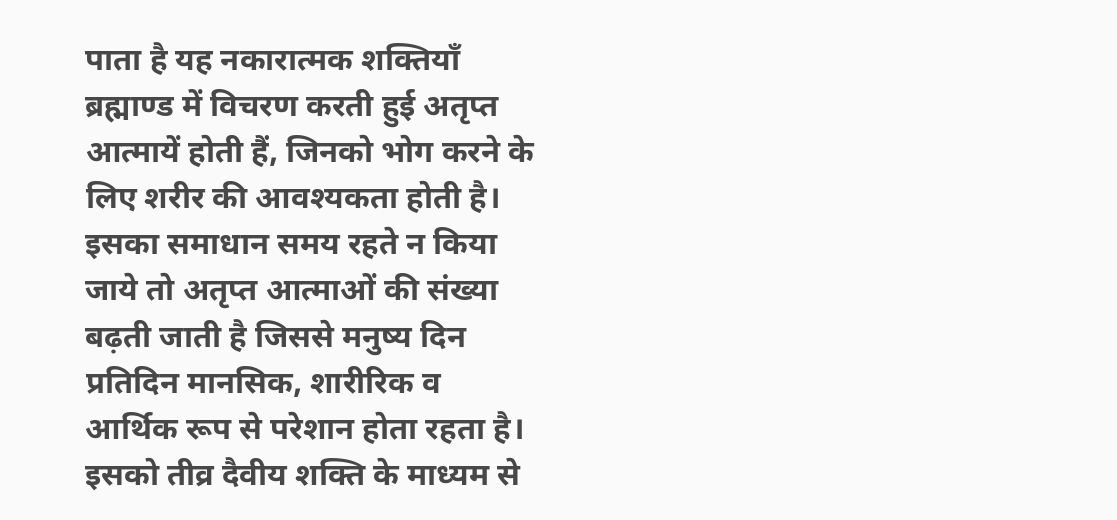पाता है यह नकारात्मक शक्तियाँ ब्रह्माण्ड में विचरण करती हुई अतृप्त आत्मायें होती हैं, जिनको भोग करने के लिए शरीर की आवश्यकता होती है। इसका समाधान समय रहते न किया जाये तो अतृप्त आत्माओं की संख्या बढ़ती जाती है जिससे मनुष्य दिन प्रतिदिन मानसिक, शारीरिक व आर्थिक रूप से परेशान होता रहता है। इसको तीव्र दैवीय शक्ति के माध्यम से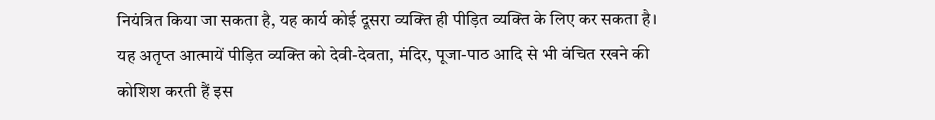नियंत्रित किया जा सकता है, यह कार्य कोई दूसरा व्यक्ति ही पीड़ित व्यक्ति के लिए कर सकता है। यह अतृप्त आत्मायें पीड़ित व्यक्ति को देवी-देवता, मंदिर, पूजा-पाठ आदि से भी वंचित रखने की कोशिश करती हैं इस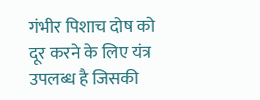गंभीर पिशाच दोष को दूर करने के लिए यंत्र उपलब्ध है जिसकी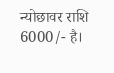न्योछावर राशि 6000/- है।